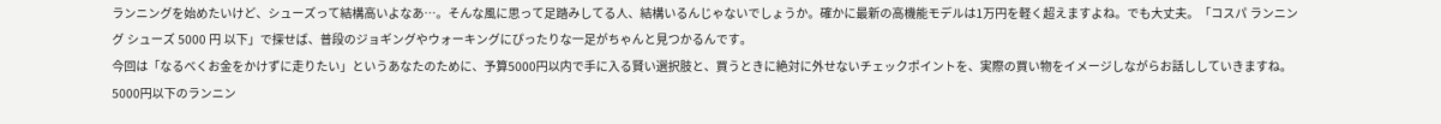ランニングを始めたいけど、シューズって結構高いよなあ…。そんな風に思って足踏みしてる人、結構いるんじゃないでしょうか。確かに最新の高機能モデルは1万円を軽く超えますよね。でも大丈夫。「コスパ ランニング シューズ 5000 円 以下」で探せば、普段のジョギングやウォーキングにぴったりな一足がちゃんと見つかるんです。
今回は「なるべくお金をかけずに走りたい」というあなたのために、予算5000円以内で手に入る賢い選択肢と、買うときに絶対に外せないチェックポイントを、実際の買い物をイメージしながらお話ししていきますね。
5000円以下のランニン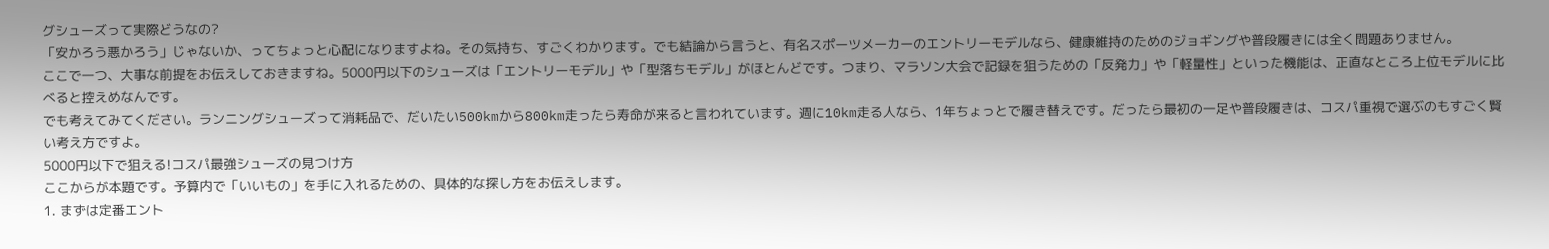グシューズって実際どうなの?
「安かろう悪かろう」じゃないか、ってちょっと心配になりますよね。その気持ち、すごくわかります。でも結論から言うと、有名スポーツメーカーのエントリーモデルなら、健康維持のためのジョギングや普段履きには全く問題ありません。
ここで一つ、大事な前提をお伝えしておきますね。5000円以下のシューズは「エントリーモデル」や「型落ちモデル」がほとんどです。つまり、マラソン大会で記録を狙うための「反発力」や「軽量性」といった機能は、正直なところ上位モデルに比べると控えめなんです。
でも考えてみてください。ランニングシューズって消耗品で、だいたい500kmから800km走ったら寿命が来ると言われています。週に10km走る人なら、1年ちょっとで履き替えです。だったら最初の一足や普段履きは、コスパ重視で選ぶのもすごく賢い考え方ですよ。
5000円以下で狙える!コスパ最強シューズの見つけ方
ここからが本題です。予算内で「いいもの」を手に入れるための、具体的な探し方をお伝えします。
1. まずは定番エント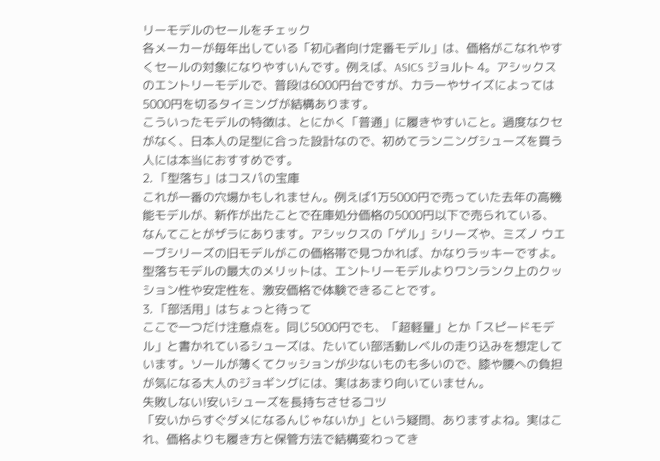リーモデルのセールをチェック
各メーカーが毎年出している「初心者向け定番モデル」は、価格がこなれやすくセールの対象になりやすいんです。例えば、ASICS ジョルト 4。アシックスのエントリーモデルで、普段は6000円台ですが、カラーやサイズによっては5000円を切るタイミングが結構あります。
こういったモデルの特徴は、とにかく「普通」に履きやすいこと。過度なクセがなく、日本人の足型に合った設計なので、初めてランニングシューズを買う人には本当におすすめです。
2. 「型落ち」はコスパの宝庫
これが一番の穴場かもしれません。例えば1万5000円で売っていた去年の高機能モデルが、新作が出たことで在庫処分価格の5000円以下で売られている、なんてことがザラにあります。アシックスの「ゲル」シリーズや、ミズノ ウエーブシリーズの旧モデルがこの価格帯で見つかれば、かなりラッキーですよ。
型落ちモデルの最大のメリットは、エントリーモデルよりワンランク上のクッション性や安定性を、激安価格で体験できることです。
3. 「部活用」はちょっと待って
ここで一つだけ注意点を。同じ5000円でも、「超軽量」とか「スピードモデル」と書かれているシューズは、たいてい部活動レベルの走り込みを想定しています。ソールが薄くてクッションが少ないものも多いので、膝や腰への負担が気になる大人のジョギングには、実はあまり向いていません。
失敗しない!安いシューズを長持ちさせるコツ
「安いからすぐダメになるんじゃないか」という疑問、ありますよね。実はこれ、価格よりも履き方と保管方法で結構変わってき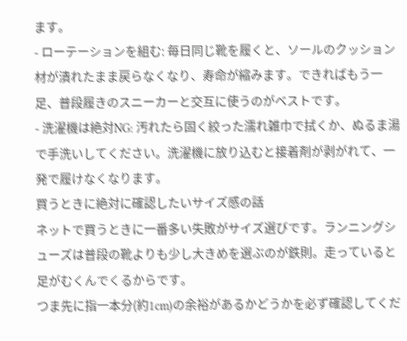ます。
- ローテーションを組む: 毎日同じ靴を履くと、ソールのクッション材が潰れたまま戻らなくなり、寿命が縮みます。できればもう一足、普段履きのスニーカーと交互に使うのがベストです。
- 洗濯機は絶対NG: 汚れたら固く絞った濡れ雑巾で拭くか、ぬるま湯で手洗いしてください。洗濯機に放り込むと接着剤が剥がれて、一発で履けなくなります。
買うときに絶対に確認したいサイズ感の話
ネットで買うときに一番多い失敗がサイズ選びです。ランニングシューズは普段の靴よりも少し大きめを選ぶのが鉄則。走っていると足がむくんでくるからです。
つま先に指一本分(約1cm)の余裕があるかどうかを必ず確認してくだ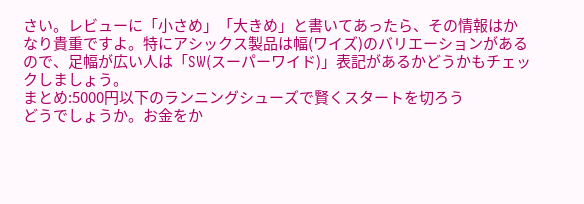さい。レビューに「小さめ」「大きめ」と書いてあったら、その情報はかなり貴重ですよ。特にアシックス製品は幅(ワイズ)のバリエーションがあるので、足幅が広い人は「SW(スーパーワイド)」表記があるかどうかもチェックしましょう。
まとめ:5000円以下のランニングシューズで賢くスタートを切ろう
どうでしょうか。お金をか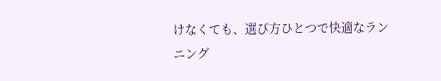けなくても、選び方ひとつで快適なランニング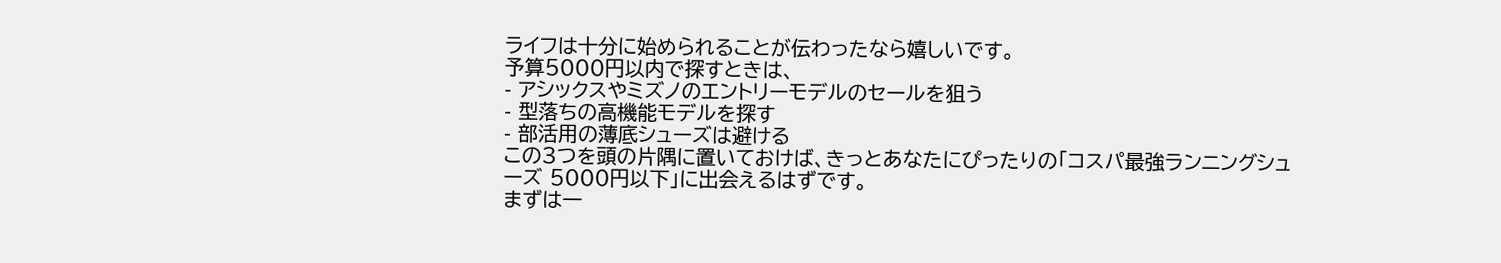ライフは十分に始められることが伝わったなら嬉しいです。
予算5000円以内で探すときは、
- アシックスやミズノのエントリーモデルのセールを狙う
- 型落ちの高機能モデルを探す
- 部活用の薄底シューズは避ける
この3つを頭の片隅に置いておけば、きっとあなたにぴったりの「コスパ最強ランニングシューズ 5000円以下」に出会えるはずです。
まずは一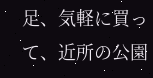足、気軽に買って、近所の公園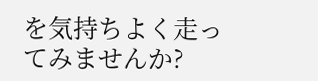を気持ちよく走ってみませんか?